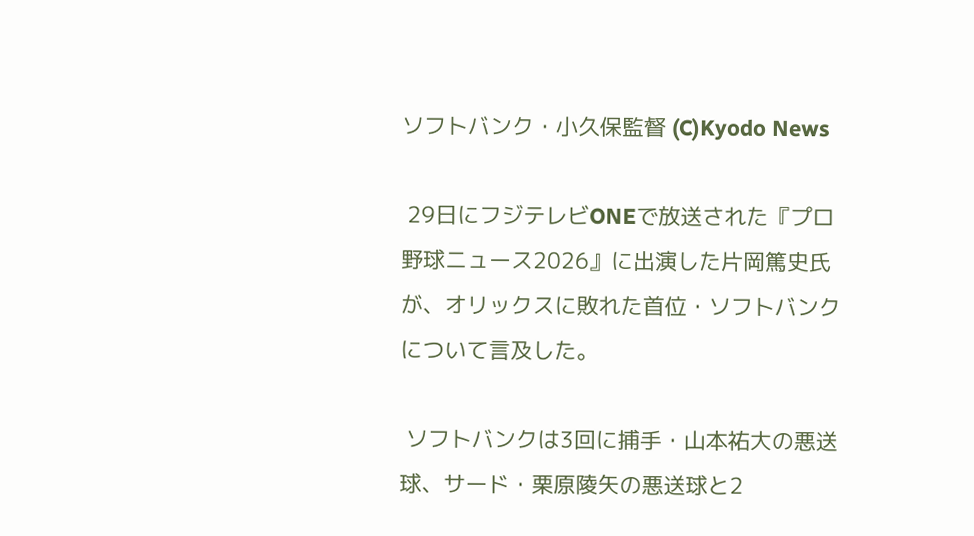ソフトバンク・小久保監督 (C)Kyodo News

 29日にフジテレビONEで放送された『プロ野球ニュース2026』に出演した片岡篤史氏が、オリックスに敗れた首位・ソフトバンクについて言及した。

 ソフトバンクは3回に捕手・山本祐大の悪送球、サード・栗原陵矢の悪送球と2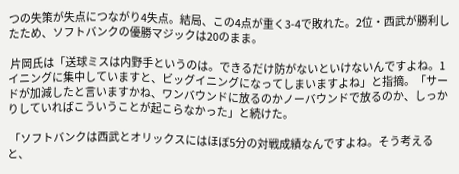つの失策が失点につながり4失点。結局、この4点が重く3-4で敗れた。2位・西武が勝利したため、ソフトバンクの優勝マジックは20のまま。

 片岡氏は「送球ミスは内野手というのは。できるだけ防がないといけないんですよね。1イニングに集中していますと、ビッグイニングになってしまいますよね」と指摘。「サードが加減したと言いますかね、ワンバウンドに放るのかノーバウンドで放るのか、しっかりしていればこういうことが起こらなかった」と続けた。

 「ソフトバンクは西武とオリックスにはほぼ5分の対戦成績なんですよね。そう考えると、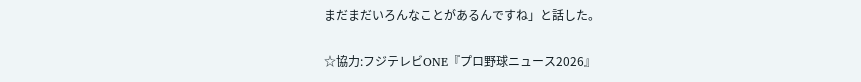まだまだいろんなことがあるんですね」と話した。

☆協力:フジテレビONE『プロ野球ニュース2026』